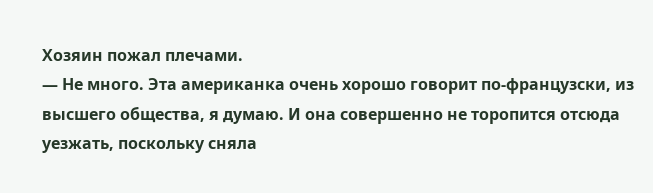Хозяин пожал плечами.
— Не много. Эта американка очень хорошо говорит по-французски, из высшего общества, я думаю. И она совершенно не торопится отсюда уезжать, поскольку сняла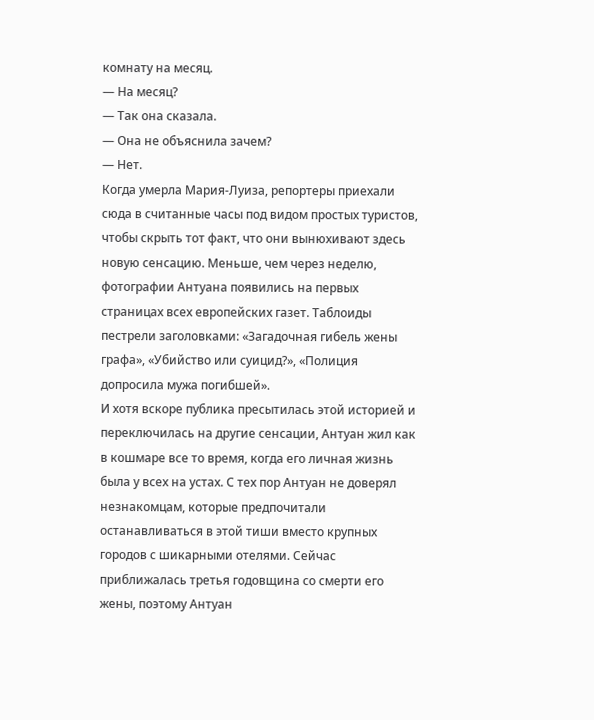комнату на месяц.
— На месяц?
— Так она сказала.
— Она не объяснила зачем?
— Нет.
Когда умерла Мария-Луиза, репортеры приехали сюда в считанные часы под видом простых туристов, чтобы скрыть тот факт, что они вынюхивают здесь новую сенсацию. Меньше, чем через неделю, фотографии Антуана появились на первых страницах всех европейских газет. Таблоиды пестрели заголовками: «Загадочная гибель жены графа», «Убийство или суицид?», «Полиция допросила мужа погибшей».
И хотя вскоре публика пресытилась этой историей и переключилась на другие сенсации, Антуан жил как в кошмаре все то время, когда его личная жизнь была у всех на устах. С тех пор Антуан не доверял незнакомцам, которые предпочитали останавливаться в этой тиши вместо крупных городов с шикарными отелями. Сейчас приближалась третья годовщина со смерти его жены, поэтому Антуан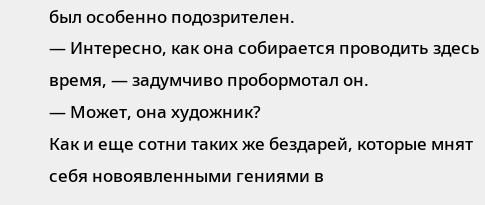был особенно подозрителен.
— Интересно, как она собирается проводить здесь время, — задумчиво пробормотал он.
— Может, она художник?
Как и еще сотни таких же бездарей, которые мнят себя новоявленными гениями в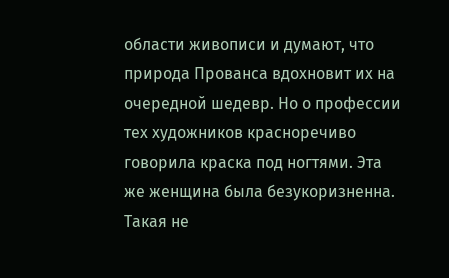области живописи и думают, что природа Прованса вдохновит их на очередной шедевр. Но о профессии тех художников красноречиво говорила краска под ногтями. Эта же женщина была безукоризненна. Такая не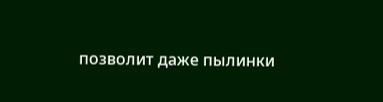позволит даже пылинки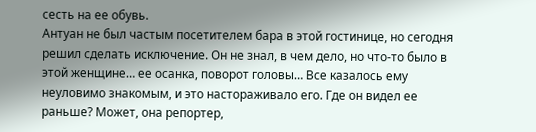сесть на ее обувь.
Антуан не был частым посетителем бара в этой гостинице, но сегодня решил сделать исключение. Он не знал, в чем дело, но что-то было в этой женщине… ее осанка, поворот головы… Все казалось ему неуловимо знакомым, и это настораживало его. Где он видел ее раньше? Может, она репортер,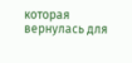которая вернулась для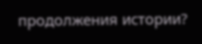продолжения истории?